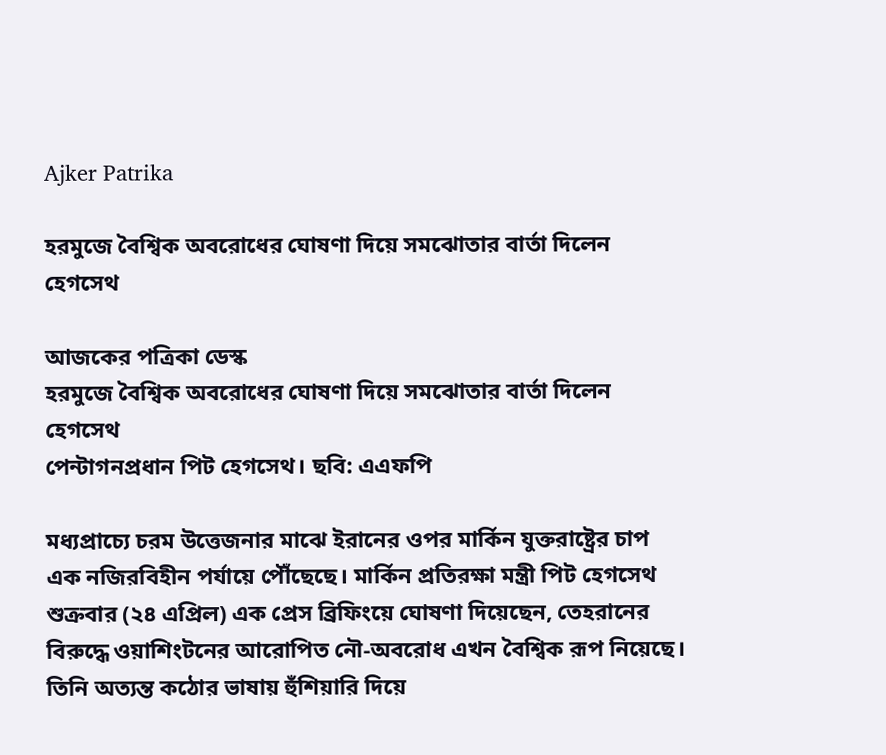Ajker Patrika

হরমুজে বৈশ্বিক অবরোধের ঘোষণা দিয়ে সমঝোতার বার্তা দিলেন হেগসেথ

আজকের পত্রিকা ডেস্ক
হরমুজে বৈশ্বিক অবরোধের ঘোষণা দিয়ে সমঝোতার বার্তা দিলেন হেগসেথ
পেন্টাগনপ্রধান পিট হেগসেথ। ছবি: এএফপি

মধ্যপ্রাচ্যে চরম উত্তেজনার মাঝে ইরানের ওপর মার্কিন যুক্তরাষ্ট্রের চাপ এক নজিরবিহীন পর্যায়ে পৌঁছেছে। মার্কিন প্রতিরক্ষা মন্ত্রী পিট হেগসেথ শুক্রবার (২৪ এপ্রিল) এক প্রেস ব্রিফিংয়ে ঘোষণা দিয়েছেন, তেহরানের বিরুদ্ধে ওয়াশিংটনের আরোপিত নৌ-অবরোধ এখন বৈশ্বিক রূপ নিয়েছে। তিনি অত্যন্ত কঠোর ভাষায় হুঁশিয়ারি দিয়ে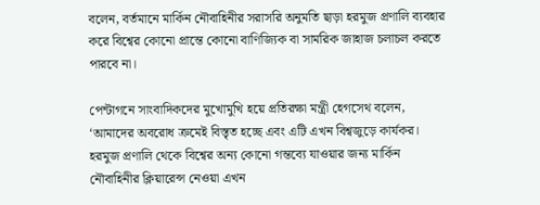বলেন, বর্তমানে মার্কিন নৌবাহিনীর সরাসরি অনুমতি ছাড়া হরমুজ প্রণালি ব্যবহার করে বিশ্বের কোনো প্রান্তে কোনো বাণিজ্যিক বা সামরিক জাহাজ চলাচল করতে পারবে না।

পেন্টাগনে সাংবাদিকদের মুখোমুখি হয়ে প্রতিরক্ষা মন্ত্রী হেগসেথ বলেন, ‘আমাদের অবরোধ ক্রমেই বিস্তৃত হচ্ছে এবং এটি এখন বিশ্বজুড়ে কার্যকর। হরমুজ প্রণালি থেকে বিশ্বের অন্য কোনো গন্তব্যে যাওয়ার জন্য মার্কিন নৌবাহিনীর ক্লিয়ারেন্স নেওয়া এখন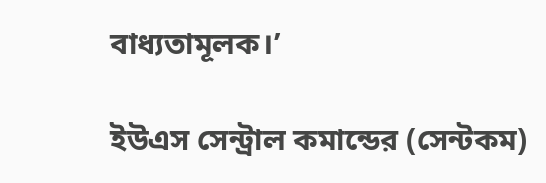বাধ্যতামূলক।’

ইউএস সেন্ট্রাল কমান্ডের (সেন্টকম)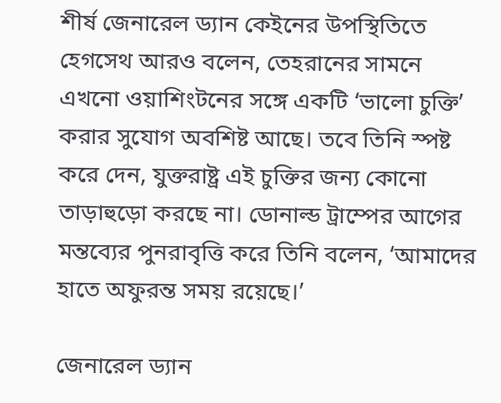শীর্ষ জেনারেল ড্যান কেইনের উপস্থিতিতে হেগসেথ আরও বলেন, তেহরানের সামনে এখনো ওয়াশিংটনের সঙ্গে একটি ‘ভালো চুক্তি’ করার সুযোগ অবশিষ্ট আছে। তবে তিনি স্পষ্ট করে দেন, যুক্তরাষ্ট্র এই চুক্তির জন্য কোনো তাড়াহুড়ো করছে না। ডোনাল্ড ট্রাম্পের আগের মন্তব্যের পুনরাবৃত্তি করে তিনি বলেন, ‘আমাদের হাতে অফুরন্ত সময় রয়েছে।’

জেনারেল ড্যান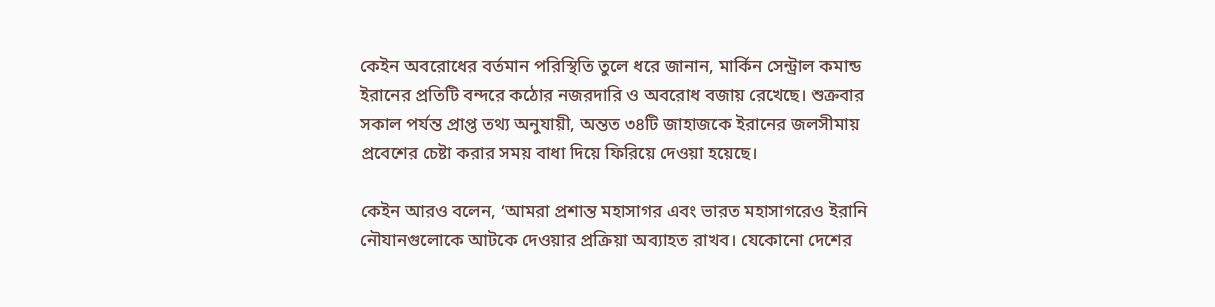কেইন অবরোধের বর্তমান পরিস্থিতি তুলে ধরে জানান, মার্কিন সেন্ট্রাল কমান্ড ইরানের প্রতিটি বন্দরে কঠোর নজরদারি ও অবরোধ বজায় রেখেছে। শুক্রবার সকাল পর্যন্ত প্রাপ্ত তথ্য অনুযায়ী, অন্তত ৩৪টি জাহাজকে ইরানের জলসীমায় প্রবেশের চেষ্টা করার সময় বাধা দিয়ে ফিরিয়ে দেওয়া হয়েছে।

কেইন আরও বলেন, ‘আমরা প্রশান্ত মহাসাগর এবং ভারত মহাসাগরেও ইরানি নৌযানগুলোকে আটকে দেওয়ার প্রক্রিয়া অব্যাহত রাখব। যেকোনো দেশের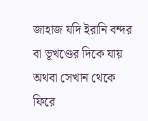জাহাজ যদি ইরানি বন্দর বা ভূখণ্ডের দিকে যায় অথবা সেখান থেকে ফিরে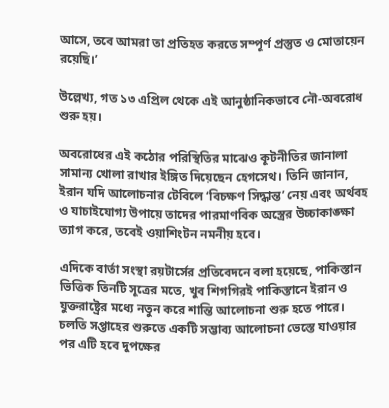আসে, তবে আমরা তা প্রতিহত করতে সম্পূর্ণ প্রস্তুত ও মোতায়েন রয়েছি।’

উল্লেখ্য, গত ১৩ এপ্রিল থেকে এই আনুষ্ঠানিকভাবে নৌ-অবরোধ শুরু হয়।

অবরোধের এই কঠোর পরিস্থিতির মাঝেও কূটনীতির জানালা সামান্য খোলা রাখার ইঙ্গিত দিয়েছেন হেগসেথ। তিনি জানান, ইরান যদি আলোচনার টেবিলে ‘বিচক্ষণ সিদ্ধান্ত’ নেয় এবং অর্থবহ ও যাচাইযোগ্য উপায়ে তাদের পারমাণবিক অস্ত্রের উচ্চাকাঙ্ক্ষা ত্যাগ করে, তবেই ওয়াশিংটন নমনীয় হবে।

এদিকে বার্তা সংস্থা রয়টার্সের প্রতিবেদনে বলা হয়েছে, পাকিস্তান ভিত্তিক তিনটি সূত্রের মতে, খুব শিগগিরই পাকিস্তানে ইরান ও যুক্তরাষ্ট্রের মধ্যে নতুন করে শান্তি আলোচনা শুরু হতে পারে। চলতি সপ্তাহের শুরুতে একটি সম্ভাব্য আলোচনা ভেস্তে যাওয়ার পর এটি হবে দুপক্ষের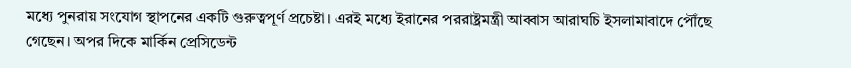মধ্যে পুনরায় সংযোগ স্থাপনের একটি গুরুত্বপূর্ণ প্রচেষ্টা। এরই মধ্যে ইরানের পররাষ্ট্রমন্ত্রী আব্বাস আরাঘচি ইসলামাবাদে পৌঁছে গেছেন। অপর দিকে মার্কিন প্রেসিডেন্ট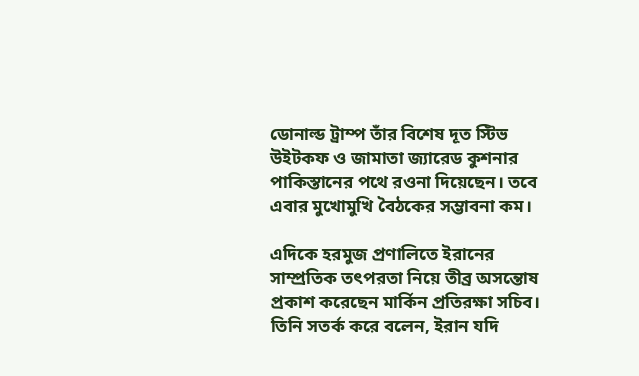ডোনাল্ড ট্রাম্প তাঁর বিশেষ দূত স্টিভ উইটকফ ও জামাতা জ্যারেড কুশনার পাকিস্তানের পথে রওনা দিয়েছেন। তবে এবার মুখোমুখি বৈঠকের সম্ভাবনা কম।

এদিকে হরমুজ প্রণালিতে ইরানের সাম্প্রতিক তৎপরতা নিয়ে তীব্র অসন্তোষ প্রকাশ করেছেন মার্কিন প্রতিরক্ষা সচিব। তিনি সতর্ক করে বলেন, ইরান যদি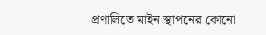প্রণালিতে মাইন স্থাপনের কোনো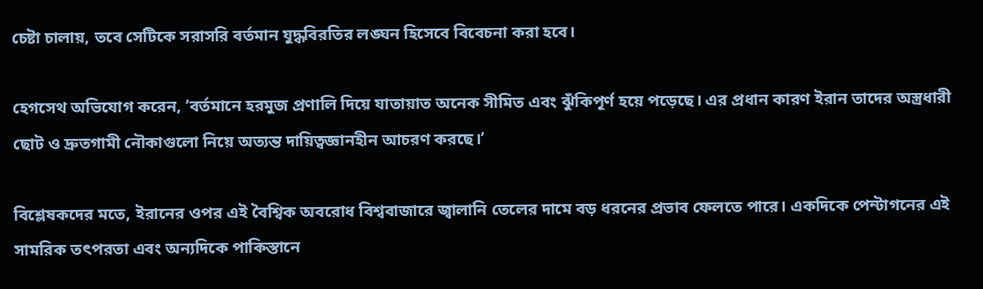চেষ্টা চালায়, তবে সেটিকে সরাসরি বর্তমান যুদ্ধবিরতির লঙ্ঘন হিসেবে বিবেচনা করা হবে।

হেগসেথ অভিযোগ করেন, ‘বর্তমানে হরমুজ প্রণালি দিয়ে যাতায়াত অনেক সীমিত এবং ঝুঁকিপূর্ণ হয়ে পড়েছে। এর প্রধান কারণ ইরান তাদের অস্ত্রধারী ছোট ও দ্রুতগামী নৌকাগুলো নিয়ে অত্যন্ত দায়িত্বজ্ঞানহীন আচরণ করছে।’

বিশ্লেষকদের মতে, ইরানের ওপর এই বৈশ্বিক অবরোধ বিশ্ববাজারে জ্বালানি তেলের দামে বড় ধরনের প্রভাব ফেলতে পারে। একদিকে পেন্টাগনের এই সামরিক তৎপরতা এবং অন্যদিকে পাকিস্তানে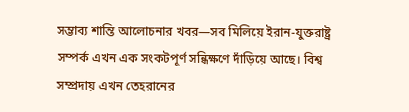সম্ভাব্য শান্তি আলোচনার খবর—সব মিলিয়ে ইরান-যুক্তরাষ্ট্র সম্পর্ক এখন এক সংকটপূর্ণ সন্ধিক্ষণে দাঁড়িয়ে আছে। বিশ্ব সম্প্রদায় এখন তেহরানের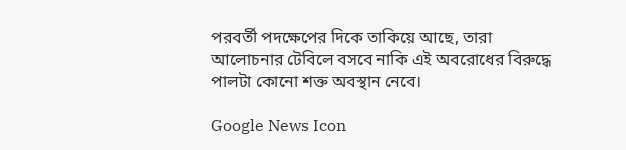পরবর্তী পদক্ষেপের দিকে তাকিয়ে আছে, তারা আলোচনার টেবিলে বসবে নাকি এই অবরোধের বিরুদ্ধে পালটা কোনো শক্ত অবস্থান নেবে।

Google News Icon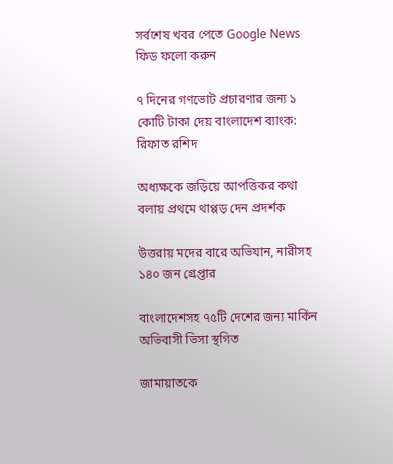সর্বশেষ খবর পেতে Google News ফিড ফলো করুন

৭ দিনের গণভোট প্রচারণার জন্য ১ কোটি টাকা দেয় বাংলাদেশ ব্যাংক: রিফাত রশিদ

অধ্যক্ষকে জড়িয়ে আপত্তিকর কথা বলায় প্রথমে থাপ্পড় দেন প্রদর্শক

উত্তরায় মদের বারে অভিযান, নারীসহ ১৪০ জন গ্রেপ্তার

বাংলাদেশসহ ৭৫টি দেশের জন্য মার্কিন অভিবাসী ভিসা স্থগিত

জামায়াতকে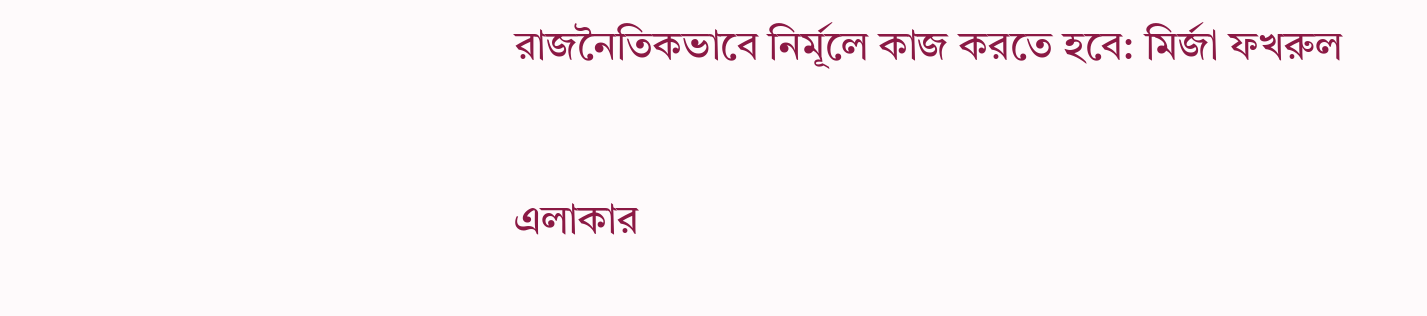রাজনৈতিকভাবে নির্মূলে কাজ করতে হবে: মির্জা ফখরুল

এলাকার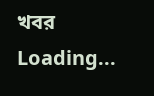খবর
Loading...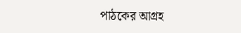পাঠকের আগ্রহ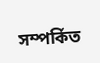সম্পর্কিত